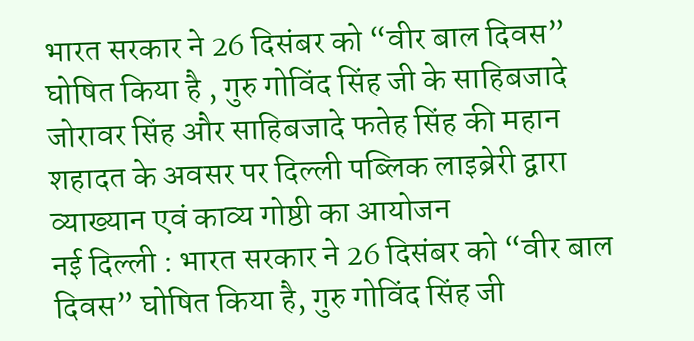भारत सरकार ने 26 दिसंबर को “वीर बाल दिवस” घोषित किया है , गुरु गोविंद सिंह जी के साहिबजादे जोरावर सिंह और साहिबजादे फतेह सिंह की महान शहादत के अवसर पर दिल्ली पब्लिक लाइब्रेरी द्वारा व्याख्यान एवं काव्य गोष्ठी का आयोजन
नई दिल्ली : भारत सरकार ने 26 दिसंबर को “वीर बाल दिवस” घोषित किया है, गुरु गोविंद सिंह जी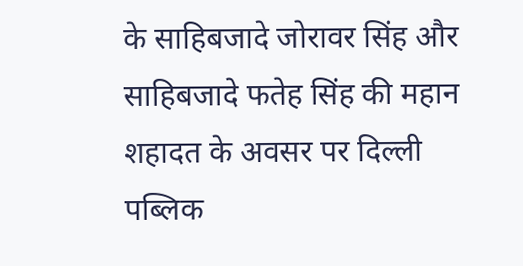के साहिबजादे जोरावर सिंह और साहिबजादे फतेह सिंह की महान शहादत के अवसर पर दिल्ली पब्लिक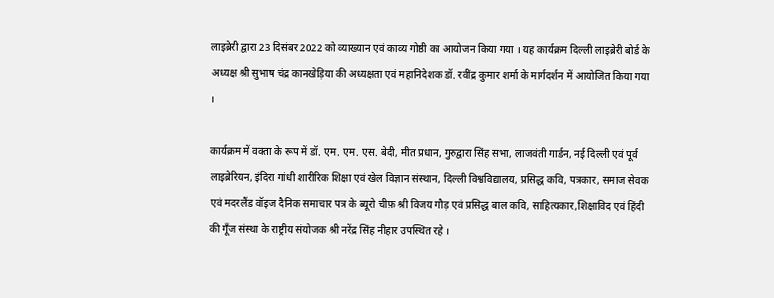लाइब्रेरी द्वारा 23 दिसंबर 2022 को व्याख्यान एवं काव्य गोष्ठी का आयोजन किया गया । यह कार्यक्रम दिल्ली लाइब्रेरी बोर्ड के अध्यक्ष श्री सुभाष चंद्र कानखेड़िया की अध्यक्षता एवं महानिदेशक डॉ. रवींद्र कुमार शर्मा के मार्गदर्शन में आयोजित किया गया ।

कार्यक्रम में वक्ता के रूप में डॉ. एम. एम. एस. बेदी, मीत प्रधान, गुरुद्वारा सिंह सभा, लाजवंती गार्डन, नई दिल्ली एवं पूर्व लाइब्रेरियन, इंदिरा गांधी शारीरिक शिक्षा एवं खेल विज्ञान संस्थान, दिल्ली विश्वविद्यालय, प्रसिद्ध कवि, पत्रकार, समाज सेवक एवं मदरलैंड वॉइज दैनिक समाचार पत्र के ब्यूरो चीफ़ श्री विजय गौड़ एवं प्रसिद्ध बाल कवि, साहित्यकार,शिक्षाविद एवं हिंदी की गूँज संस्था के राष्ट्रीय संयोजक श्री नरेंद्र सिंह नीहार उपस्थित रहे ।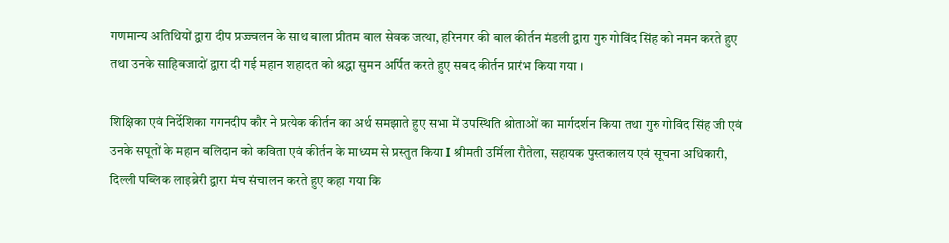गणमान्य अतिथियों द्वारा दीप प्रज्ज्वलन के साथ बाला प्रीतम बाल सेवक जत्था, हरिनगर की बाल कीर्तन मंडली द्वारा गुरु गोविंद सिंह को नमन करते हुए तथा उनके साहिबजादों द्वारा दी गई महान शहादत को श्रद्धा सुमन अर्पित करते हुए सबद कीर्तन प्रारंभ किया गया ।

शिक्षिका एवं निर्देशिका गगनदीप कौर ने प्रत्येक कीर्तन का अर्थ समझाते हुए सभा में उपस्थिति श्रोताओं का मार्गदर्शन किया तथा गुरु गोविंद सिंह जी एवं उनके सपूतों के महान बलिदान को कविता एवं कीर्तन के माध्यम से प्रस्तुत किया I श्रीमती उर्मिला रौतेला, सहायक पुस्तकालय एवं सूचना अधिकारी, दिल्ली पब्लिक लाइब्रेरी द्वारा मंच संचालन करते हुए कहा गया कि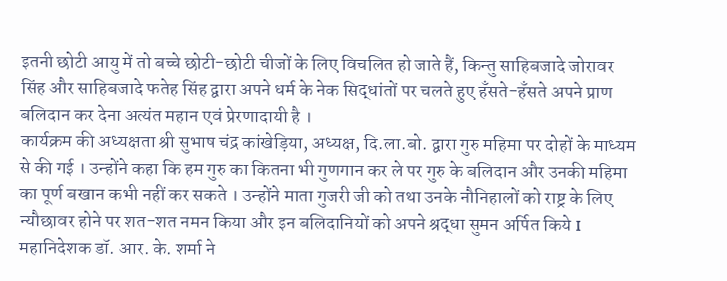इतनी छोटी आयु में तो बच्चे छोटी-छोटी चीजों के लिए विचलित हो जाते हैं, किन्तु साहिबजादे जोरावर सिंह और साहिबजादे फतेह सिंह द्वारा अपने धर्म के नेक सिद्धांतों पर चलते हुए हँसते-हँसते अपने प्राण बलिदान कर देना अत्यंत महान एवं प्रेरणादायी है ।
कार्यक्रम की अध्यक्षता श्री सुभाष चंद्र कांखेड़िया, अध्यक्ष, दि.ला.बो. द्वारा गुरु महिमा पर दोहों के माध्यम से की गई । उन्होंने कहा कि हम गुरु का कितना भी गुणगान कर ले पर गुरु के बलिदान और उनकी महिमा का पूर्ण बखान कभी नहीं कर सकते । उन्होंने माता गुजरी जी को तथा उनके नौनिहालों को राष्ट्र के लिए न्यौछावर होने पर शत-शत नमन किया और इन बलिदानियों को अपने श्रद्धा सुमन अर्पित किये I
महानिदेशक डॉ. आर. के. शर्मा ने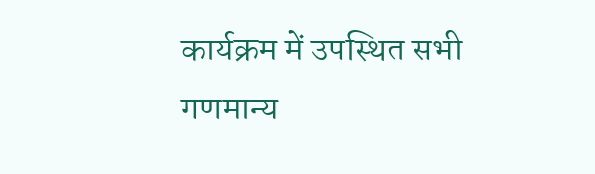कार्यक्रम में उपस्थित सभी गणमान्य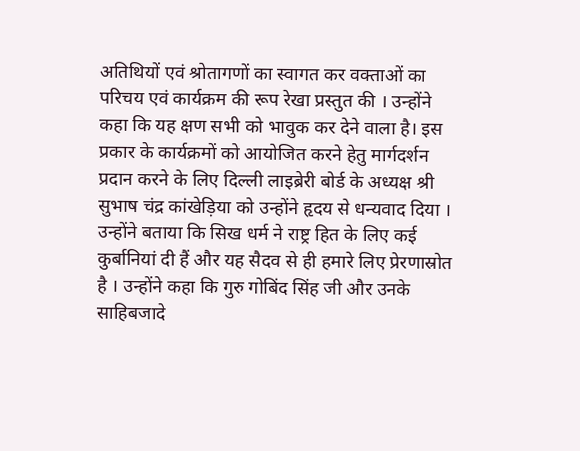अतिथियों एवं श्रोतागणों का स्वागत कर वक्ताओं का परिचय एवं कार्यक्रम की रूप रेखा प्रस्तुत की । उन्होंने कहा कि यह क्षण सभी को भावुक कर देने वाला है। इस प्रकार के कार्यक्रमों को आयोजित करने हेतु मार्गदर्शन प्रदान करने के लिए दिल्ली लाइब्रेरी बोर्ड के अध्यक्ष श्री सुभाष चंद्र कांखेड़िया को उन्होंने हृदय से धन्यवाद दिया । उन्होंने बताया कि सिख धर्म ने राष्ट्र हित के लिए कई कुर्बानियां दी हैं और यह सैदव से ही हमारे लिए प्रेरणास्रोत है । उन्होंने कहा कि गुरु गोबिंद सिंह जी और उनके साहिबजादे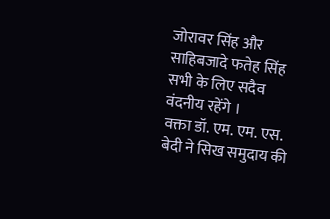जोरावर सिंह और साहिबजादे फतेह सिंह सभी के लिए सदैव वंदनीय रहेंगे ।
वक्ता डॉ. एम. एम. एस. बेदी ने सिख समुदाय की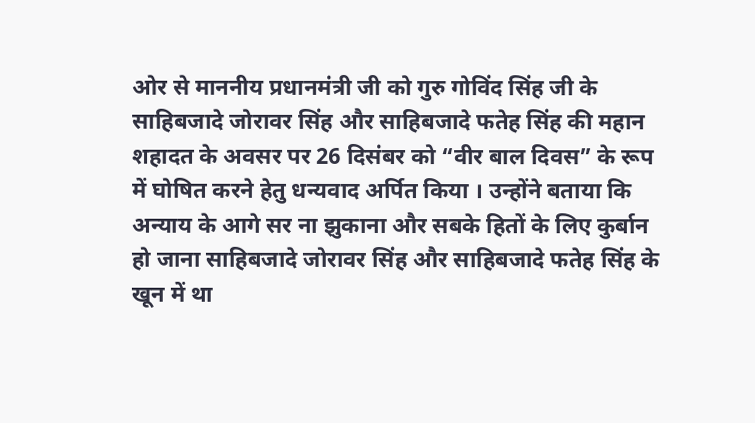ओर से माननीय प्रधानमंत्री जी को गुरु गोविंद सिंह जी के साहिबजादे जोरावर सिंह और साहिबजादे फतेह सिंह की महान शहादत के अवसर पर 26 दिसंबर को “वीर बाल दिवस” के रूप में घोषित करने हेतु धन्यवाद अर्पित किया । उन्होंने बताया कि अन्याय के आगे सर ना झुकाना और सबके हितों के लिए कुर्बान हो जाना साहिबजादे जोरावर सिंह और साहिबजादे फतेह सिंह के खून में था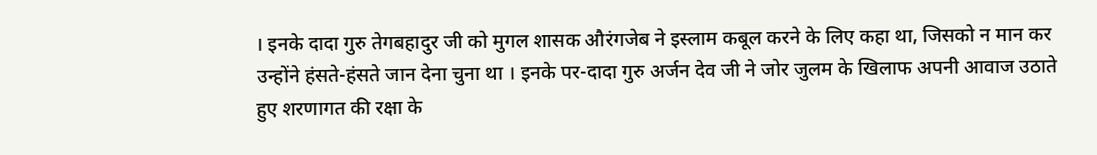। इनके दादा गुरु तेगबहादुर जी को मुगल शासक औरंगजेब ने इस्लाम कबूल करने के लिए कहा था, जिसको न मान कर उन्होंने हंसते-हंसते जान देना चुना था । इनके पर-दादा गुरु अर्जन देव जी ने जोर जुलम के खिलाफ अपनी आवाज उठाते हुए शरणागत की रक्षा के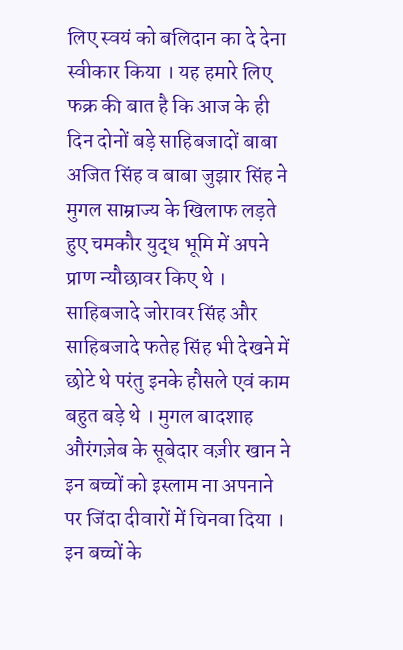लिए स्वयं को बलिदान का दे देना स्वीकार किया । यह हमारे लिए फक्र की बात है कि आज के ही दिन दोनों बड़े साहिबजादों बाबा अजित सिंह व बाबा जुझार सिंह ने मुगल साम्राज्य के खिलाफ लड़ते हुए चमकौर युद्ध भूमि में अपने प्राण न्यौछावर किए थे । साहिबजादे जोरावर सिंह और साहिबजादे फतेह सिंह भी देखने में छोटे थे परंतु इनके हौसले एवं काम बहुत बड़े थे । मुगल बादशाह औरंगज़ेब के सूबेदार वज़ीर खान ने इन बच्चों को इस्लाम ना अपनाने पर जिंदा दीवारों में चिनवा दिया । इन बच्चों के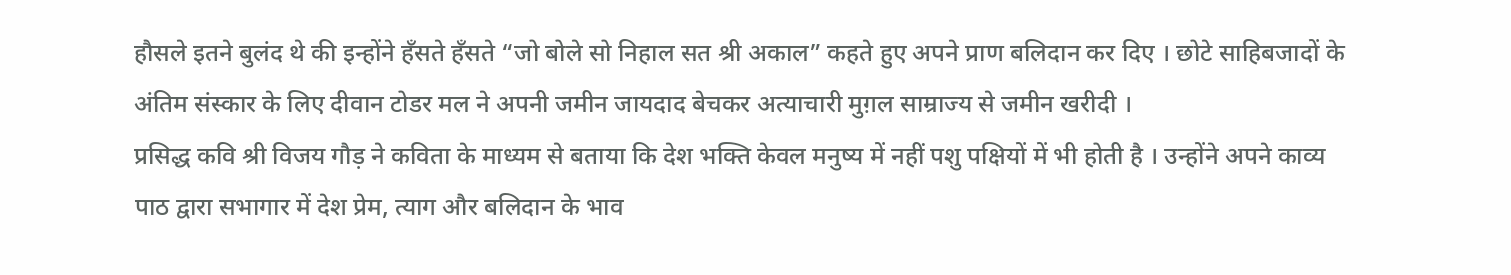हौसले इतने बुलंद थे की इन्होंने हँसते हँसते “जो बोले सो निहाल सत श्री अकाल” कहते हुए अपने प्राण बलिदान कर दिए । छोटे साहिबजादों के अंतिम संस्कार के लिए दीवान टोडर मल ने अपनी जमीन जायदाद बेचकर अत्याचारी मुग़ल साम्राज्य से जमीन खरीदी ।
प्रसिद्ध कवि श्री विजय गौड़ ने कविता के माध्यम से बताया कि देश भक्ति केवल मनुष्य में नहीं पशु पक्षियों में भी होती है । उन्होंने अपने काव्य पाठ द्वारा सभागार में देश प्रेम, त्याग और बलिदान के भाव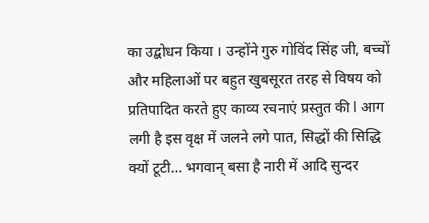का उद्बोधन किया । उन्होंने गुरु गोविंद सिंह जी, बच्चों और महिलाओं पर बहुत खुबसूरत तरह से विषय को प्रतिपादित करते हुए काव्य रचनाएं प्रस्तुत की I आग लगी है इस वृक्ष में जलने लगे पात, सिद्धों की सिद्धि क्यों टूटी… भगवान् बसा है नारी में आदि सुन्दर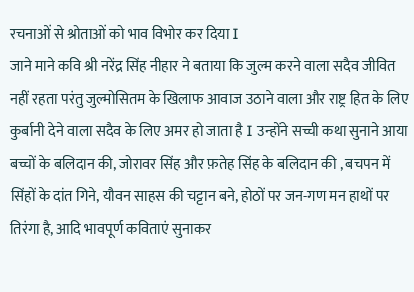रचनाओं से श्रोताओं को भाव विभोर कर दिया I
जाने माने कवि श्री नरेंद्र सिंह नीहार ने बताया कि जुल्म करने वाला सदैव जीवित नहीं रहता परंतु जुल्मोसितम के खिलाफ आवाज उठाने वाला और राष्ट्र हित के लिए कुर्बानी देने वाला सदैव के लिए अमर हो जाता है I उन्होंने सच्ची कथा सुनाने आया बच्चों के बलिदान की, जोरावर सिंह और फ़तेह सिंह के बलिदान की , बचपन में सिंहों के दांत गिने, यौवन साहस की चट्टान बने, होठों पर जन-गण मन हाथों पर तिरंगा है, आदि भावपूर्ण कविताएं सुनाकर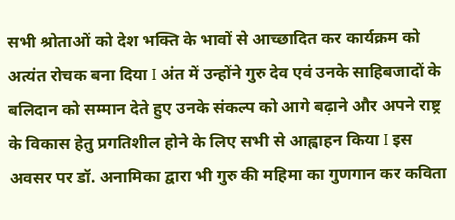सभी श्रोताओं को देश भक्ति के भावों से आच्छादित कर कार्यक्रम को अत्यंत रोचक बना दिया I अंत में उन्होंने गुरु देव एवं उनके साहिबजादों के बलिदान को सम्मान देते हुए उनके संकल्प को आगे बढ़ाने और अपने राष्ट्र के विकास हेतु प्रगतिशील होने के लिए सभी से आह्वाहन किया I इस अवसर पर डॉ. अनामिका द्वारा भी गुरु की महिमा का गुणगान कर कविता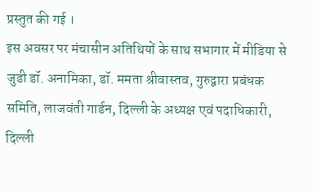प्रस्तुत की गई ।
इस अवसर पर मंचासीन अतिथियों के साथ सभागार में मीडिया से जुडी डॉ. अनामिका, डॉ. ममता श्रीवास्तव, गुरुद्वारा प्रबंधक समिति, लाजवंती गार्डन, दिल्ली के अध्यक्ष एवं पदाधिकारी, दिल्ली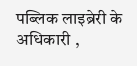पब्लिक लाइब्रेरी के अधिकारी ,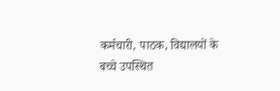कर्मचारी, पाठक, विद्यालयों के बच्चे उपस्थित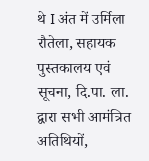थे I अंत में उर्मिला रौतेला, सहायक पुस्तकालय एवं सूचना, दि.पा. ला. द्वारा सभी आमंत्रित अतिथियों,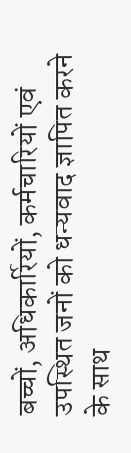बच्चों, अधिकार्रियों, कर्मचारियों एवं उपस्थित जनों को धन्यवाद ज्ञापित करने के साथ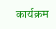कार्यक्रम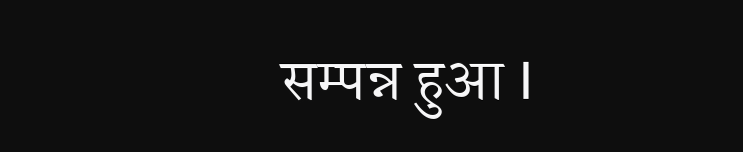सम्पन्न हुआ I